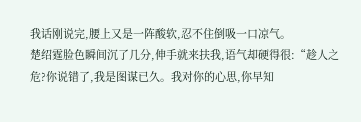我话刚说完,腰上又是一阵酸软,忍不住倒吸一口凉气。
楚绍霆脸色瞬间沉了几分,伸手就来扶我,语气却硬得很:“趁人之危?你说错了,我是图谋已久。我对你的心思,你早知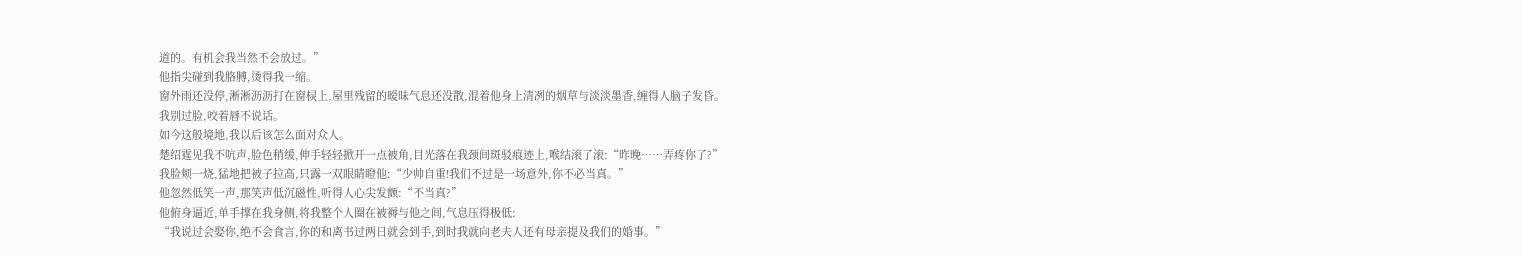道的。有机会我当然不会放过。”
他指尖碰到我胳膊,烫得我一缩。
窗外雨还没停,淅淅沥沥打在窗棂上,屋里残留的暧昧气息还没散,混着他身上清冽的烟草与淡淡墨香,缠得人脑子发昏。
我别过脸,咬着唇不说话。
如今这般境地,我以后该怎么面对众人。
楚绍霆见我不吭声,脸色稍缓,伸手轻轻掀开一点被角,目光落在我颈间斑驳痕迹上,喉结滚了滚:“昨晚……弄疼你了?”
我脸颊一烧,猛地把被子拉高,只露一双眼睛瞪他:“少帅自重!我们不过是一场意外,你不必当真。”
他忽然低笑一声,那笑声低沉磁性,听得人心尖发颤:“不当真?”
他俯身逼近,单手撑在我身侧,将我整个人圈在被褥与他之间,气息压得极低:
“我说过会娶你,绝不会食言,你的和离书过两日就会到手,到时我就向老夫人还有母亲提及我们的婚事。”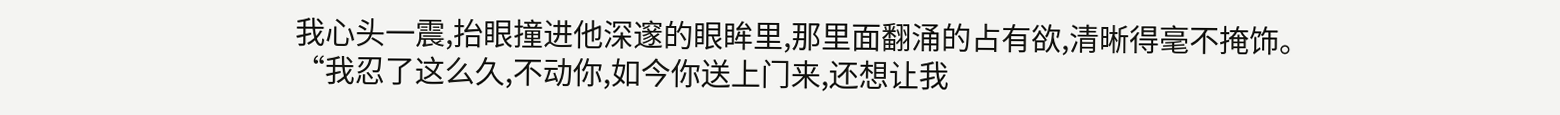我心头一震,抬眼撞进他深邃的眼眸里,那里面翻涌的占有欲,清晰得毫不掩饰。
“我忍了这么久,不动你,如今你送上门来,还想让我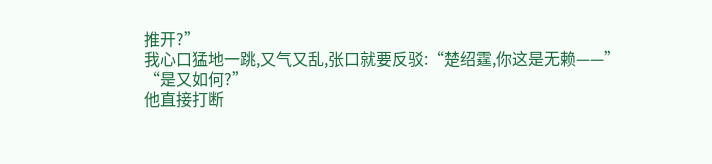推开?”
我心口猛地一跳,又气又乱,张口就要反驳:“楚绍霆,你这是无赖——”
“是又如何?”
他直接打断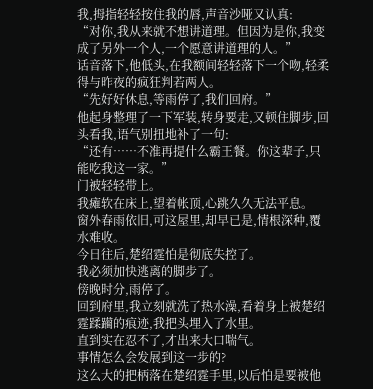我,拇指轻轻按住我的唇,声音沙哑又认真:
“对你,我从来就不想讲道理。但因为是你,我变成了另外一个人,一个愿意讲道理的人。”
话音落下,他低头,在我额间轻轻落下一个吻,轻柔得与昨夜的疯狂判若两人。
“先好好休息,等雨停了,我们回府。”
他起身整理了一下军装,转身要走,又顿住脚步,回头看我,语气别扭地补了一句:
“还有……不准再提什么霸王餐。你这辈子,只能吃我这一家。”
门被轻轻带上。
我瘫软在床上,望着帐顶,心跳久久无法平息。
窗外春雨依旧,可这屋里,却早已是,情根深种,覆水难收。
今日往后,楚绍霆怕是彻底失控了。
我必须加快逃离的脚步了。
傍晚时分,雨停了。
回到府里,我立刻就洗了热水澡,看着身上被楚绍霆蹂躏的痕迹,我把头埋入了水里。
直到实在忍不了,才出来大口喘气。
事情怎么会发展到这一步的?
这么大的把柄落在楚绍霆手里,以后怕是要被他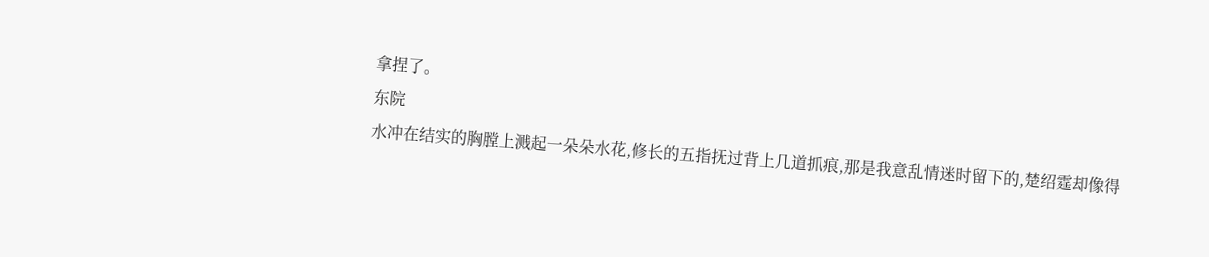拿捏了。
东院
水冲在结实的胸膛上溅起一朵朵水花,修长的五指抚过背上几道抓痕,那是我意乱情迷时留下的,楚绍霆却像得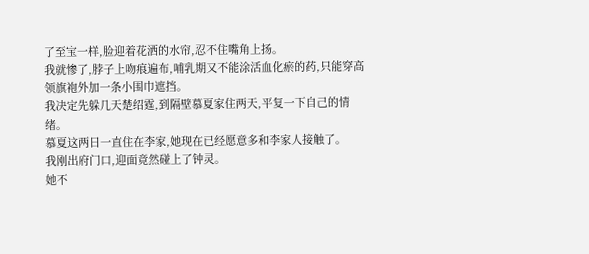了至宝一样,脸迎着花洒的水帘,忍不住嘴角上扬。
我就惨了,脖子上吻痕遍布,哺乳期又不能涂活血化瘀的药,只能穿高领旗袍外加一条小围巾遮挡。
我决定先躲几天楚绍霆,到隔壁慕夏家住两天,平复一下自己的情绪。
慕夏这两日一直住在李家,她现在已经愿意多和李家人接触了。
我刚出府门口,迎面竟然碰上了钟灵。
她不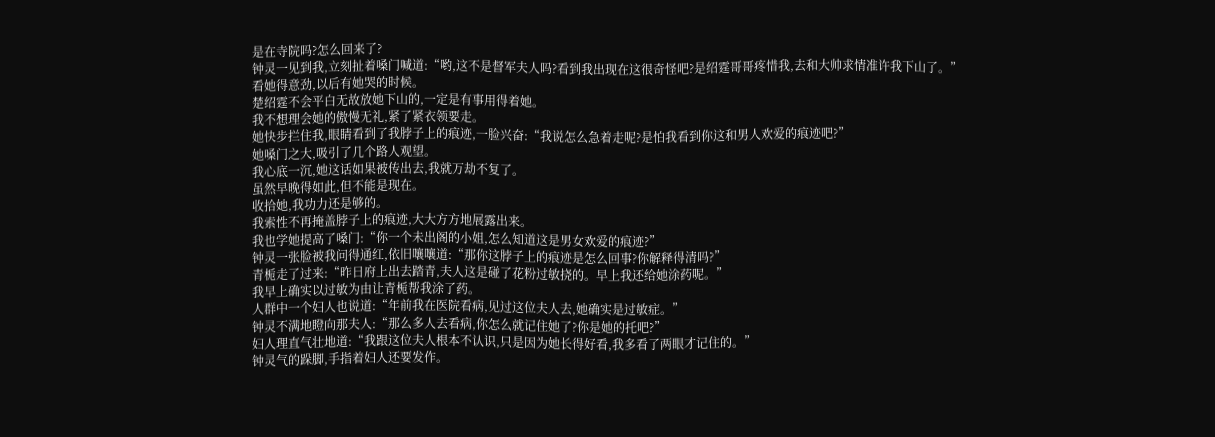是在寺院吗?怎么回来了?
钟灵一见到我,立刻扯着嗓门喊道:“哟,这不是督军夫人吗?看到我出现在这很奇怪吧?是绍霆哥哥疼惜我,去和大帅求情准许我下山了。”
看她得意劲,以后有她哭的时候。
楚绍霆不会平白无故放她下山的,一定是有事用得着她。
我不想理会她的傲慢无礼,紧了紧衣领要走。
她快步拦住我,眼睛看到了我脖子上的痕迹,一脸兴奋:“我说怎么急着走呢?是怕我看到你这和男人欢爱的痕迹吧?”
她嗓门之大,吸引了几个路人观望。
我心底一沉,她这话如果被传出去,我就万劫不复了。
虽然早晚得如此,但不能是现在。
收拾她,我功力还是够的。
我索性不再掩盖脖子上的痕迹,大大方方地展露出来。
我也学她提高了嗓门:“你一个未出阁的小姐,怎么知道这是男女欢爱的痕迹?”
钟灵一张脸被我问得通红,依旧嚷嚷道:“那你这脖子上的痕迹是怎么回事?你解释得清吗?”
青栀走了过来:“昨日府上出去踏青,夫人这是碰了花粉过敏挠的。早上我还给她涂药呢。”
我早上确实以过敏为由让青栀帮我涂了药。
人群中一个妇人也说道:“年前我在医院看病,见过这位夫人去,她确实是过敏症。”
钟灵不满地瞪向那夫人:“那么多人去看病,你怎么就记住她了?你是她的托吧?”
妇人理直气壮地道:“我跟这位夫人根本不认识,只是因为她长得好看,我多看了两眼才记住的。”
钟灵气的跺脚,手指着妇人还要发作。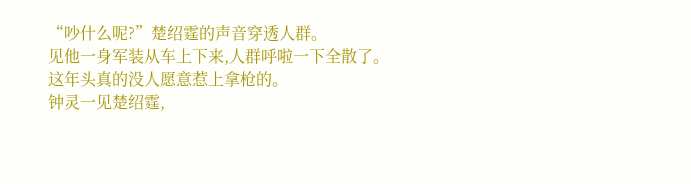“吵什么呢?”楚绍霆的声音穿透人群。
见他一身军装从车上下来,人群呼啦一下全散了。
这年头真的没人愿意惹上拿枪的。
钟灵一见楚绍霆,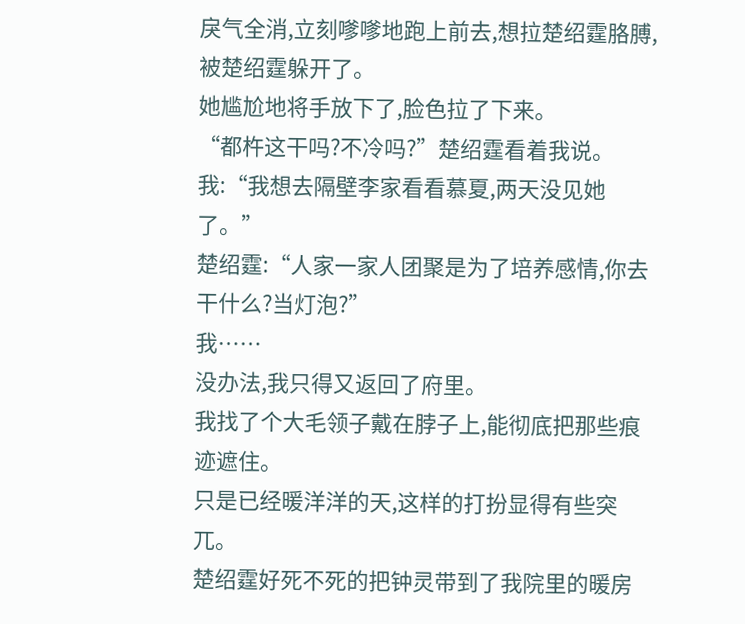戾气全消,立刻嗲嗲地跑上前去,想拉楚绍霆胳膊,被楚绍霆躲开了。
她尴尬地将手放下了,脸色拉了下来。
“都杵这干吗?不冷吗?”楚绍霆看着我说。
我:“我想去隔壁李家看看慕夏,两天没见她了。”
楚绍霆:“人家一家人团聚是为了培养感情,你去干什么?当灯泡?”
我……
没办法,我只得又返回了府里。
我找了个大毛领子戴在脖子上,能彻底把那些痕迹遮住。
只是已经暖洋洋的天,这样的打扮显得有些突兀。
楚绍霆好死不死的把钟灵带到了我院里的暖房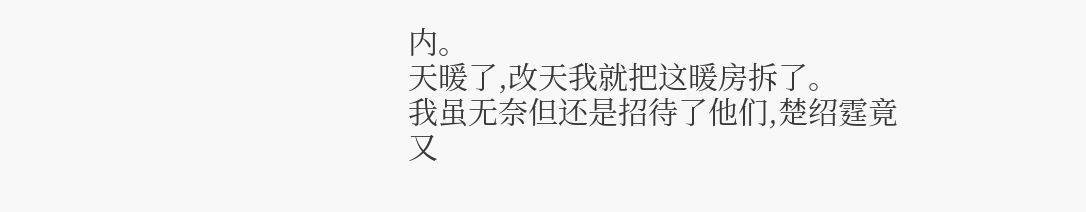内。
天暖了,改天我就把这暖房拆了。
我虽无奈但还是招待了他们,楚绍霆竟又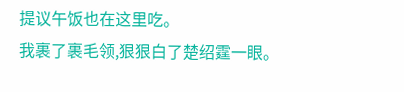提议午饭也在这里吃。
我裹了裹毛领,狠狠白了楚绍霆一眼。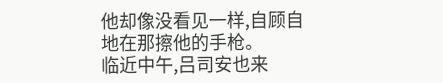他却像没看见一样,自顾自地在那擦他的手枪。
临近中午,吕司安也来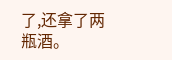了,还拿了两瓶酒。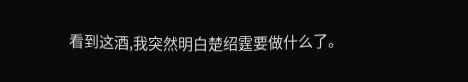看到这酒,我突然明白楚绍霆要做什么了。